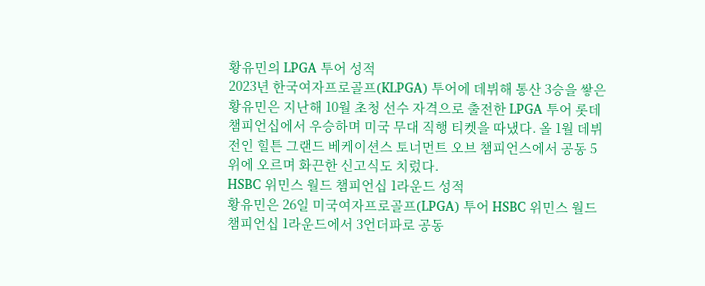황유민의 LPGA 투어 성적
2023년 한국여자프로골프(KLPGA) 투어에 데뷔해 통산 3승을 쌓은 황유민은 지난해 10월 초청 선수 자격으로 출전한 LPGA 투어 롯데 챔피언십에서 우승하며 미국 무대 직행 티켓을 따냈다. 올 1월 데뷔전인 힐튼 그랜드 베케이션스 토너먼트 오브 챔피언스에서 공동 5위에 오르며 화끈한 신고식도 치렀다.
HSBC 위민스 월드 챔피언십 1라운드 성적
황유민은 26일 미국여자프로골프(LPGA) 투어 HSBC 위민스 월드 챔피언십 1라운드에서 3언더파로 공동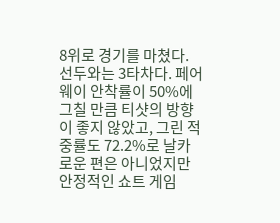8위로 경기를 마쳤다. 선두와는 3타차다. 페어웨이 안착률이 50%에 그칠 만큼 티샷의 방향이 좋지 않았고, 그린 적중률도 72.2%로 날카로운 편은 아니었지만 안정적인 쇼트 게임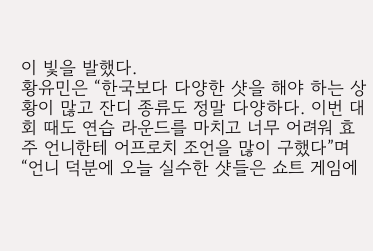이 빛을 발했다.
황유민은 “한국보다 다양한 샷을 해야 하는 상황이 많고 잔디 종류도 정말 다양하다. 이번 대회 때도 연습 라운드를 마치고 너무 어려워 효주 언니한테 어프로치 조언을 많이 구했다”며 “언니 덕분에 오늘 실수한 샷들은 쇼트 게임에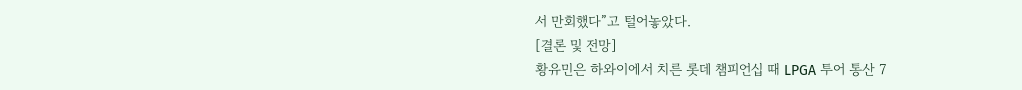서 만회했다”고 털어놓았다.
[결론 및 전망]
황유민은 하와이에서 치른 롯데 챔피언십 때 LPGA 투어 통산 7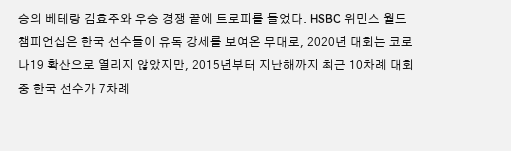승의 베테랑 김효주와 우승 경쟁 끝에 트로피를 들었다. HSBC 위민스 월드 챔피언십은 한국 선수들이 유독 강세를 보여온 무대로, 2020년 대회는 코로나19 확산으로 열리지 않았지만, 2015년부터 지난해까지 최근 10차례 대회 중 한국 선수가 7차례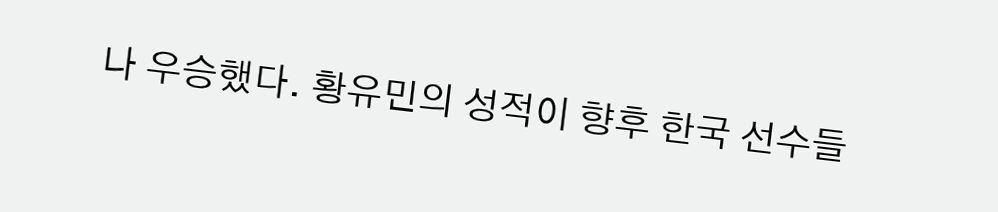나 우승했다. 황유민의 성적이 향후 한국 선수들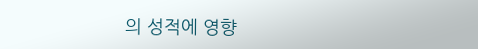의 성적에 영향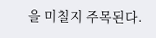을 미칠지 주목된다.